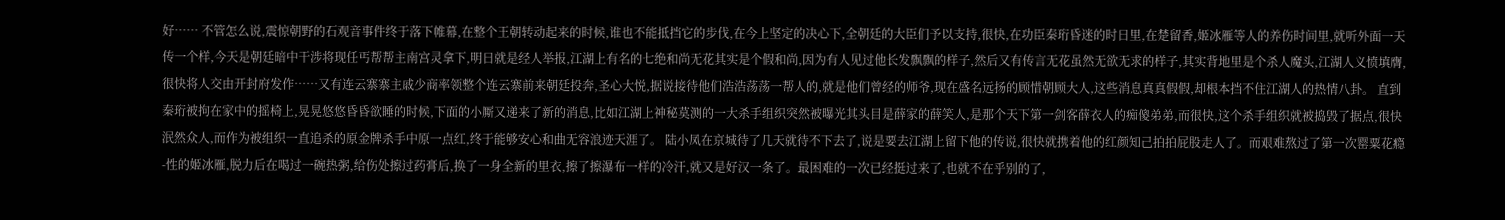好…… 不管怎么说,震惊朝野的石观音事件终于落下帷幕,在整个王朝转动起来的时候,谁也不能抵挡它的步伐,在今上坚定的决心下,全朝廷的大臣们予以支持,很快,在功臣秦珩昏迷的时日里,在楚留香,姬冰雁等人的养伤时间里,就听外面一天传一个样,今天是朝廷暗中干涉将现任丐帮帮主南宫灵拿下,明日就是经人举报,江湖上有名的七绝和尚无花其实是个假和尚,因为有人见过他长发飘飘的样子,然后又有传言无花虽然无欲无求的样子,其实背地里是个杀人魔头,江湖人义愤填膺,很快将人交由开封府发作……又有连云寨寨主戚少商率领整个连云寨前来朝廷投奔,圣心大悦,据说接待他们浩浩荡荡一帮人的,就是他们曾经的师爷,现在盛名远扬的顾惜朝顾大人,这些消息真真假假,却根本挡不住江湖人的热情八卦。 直到秦珩被拘在家中的摇椅上,晃晃悠悠昏昏欲睡的时候,下面的小厮又递来了新的消息,比如江湖上神秘莫测的一大杀手组织突然被曝光其头目是薛家的薛笑人,是那个天下第一剑客薛衣人的痴傻弟弟,而很快,这个杀手组织就被捣毁了据点,很快泯然众人,而作为被组织一直追杀的原金牌杀手中原一点红,终于能够安心和曲无容浪迹天涯了。 陆小凤在京城待了几天就待不下去了,说是要去江湖上留下他的传说,很快就携着他的红颜知己拍拍屁股走人了。而艰难熬过了第一次罂粟花瘾-性的姬冰雁,脱力后在喝过一碗热粥,给伤处擦过药膏后,换了一身全新的里衣,擦了擦瀑布一样的冷汗,就又是好汉一条了。最困难的一次已经挺过来了,也就不在乎别的了,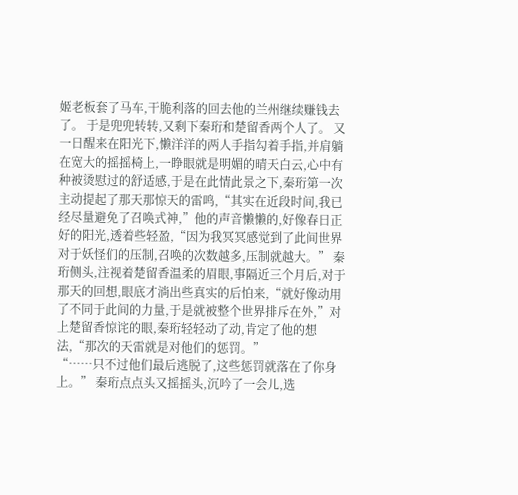姬老板套了马车,干脆利落的回去他的兰州继续赚钱去了。 于是兜兜转转,又剩下秦珩和楚留香两个人了。 又一日醒来在阳光下,懒洋洋的两人手指勾着手指,并肩躺在宽大的摇摇椅上,一睁眼就是明媚的晴天白云,心中有种被烫慰过的舒适感,于是在此情此景之下,秦珩第一次主动提起了那天那惊天的雷鸣,“其实在近段时间,我已经尽量避免了召唤式神,”他的声音懒懒的,好像春日正好的阳光,透着些轻盈,“因为我冥冥感觉到了此间世界对于妖怪们的压制,召唤的次数越多,压制就越大。” 秦珩侧头,注视着楚留香温柔的眉眼,事隔近三个月后,对于那天的回想,眼底才淌出些真实的后怕来,“就好像动用了不同于此间的力量,于是就被整个世界排斥在外,”对上楚留香惊诧的眼,秦珩轻轻动了动,肯定了他的想法,“那次的天雷就是对他们的惩罚。”
“……只不过他们最后逃脱了,这些惩罚就落在了你身上。” 秦珩点点头又摇摇头,沉吟了一会儿,选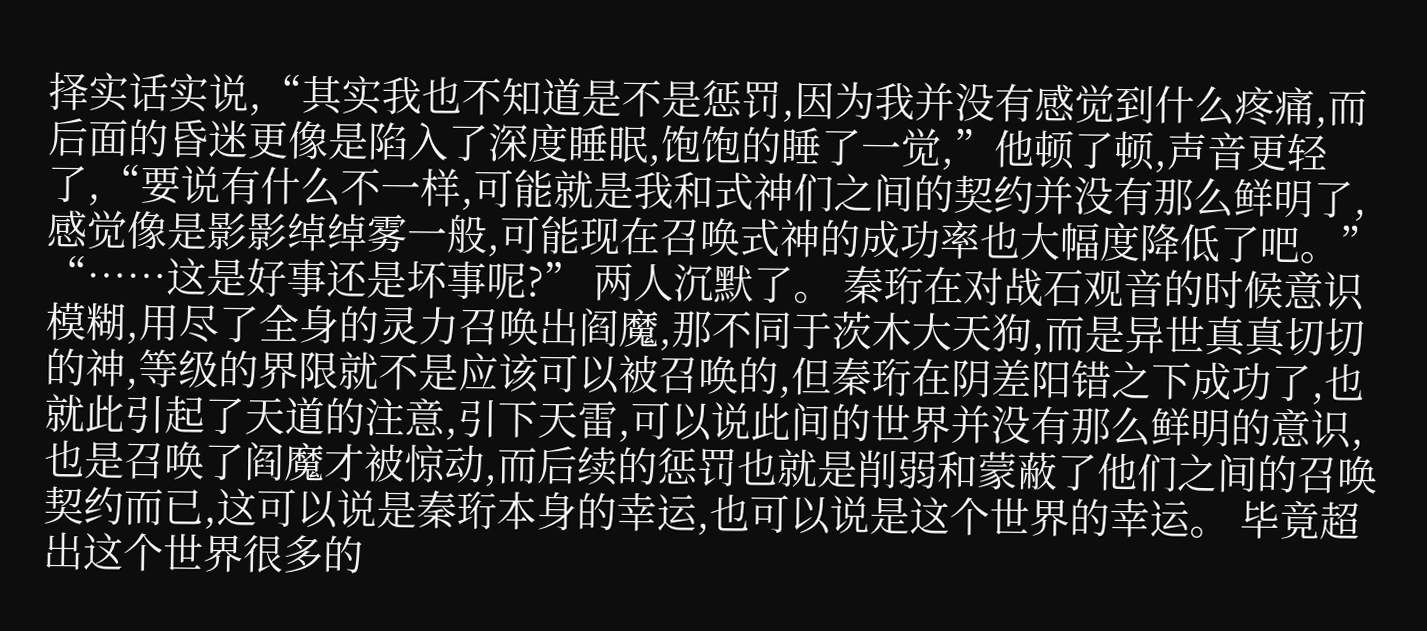择实话实说,“其实我也不知道是不是惩罚,因为我并没有感觉到什么疼痛,而后面的昏迷更像是陷入了深度睡眠,饱饱的睡了一觉,”他顿了顿,声音更轻了,“要说有什么不一样,可能就是我和式神们之间的契约并没有那么鲜明了,感觉像是影影绰绰雾一般,可能现在召唤式神的成功率也大幅度降低了吧。”
“……这是好事还是坏事呢?” 两人沉默了。 秦珩在对战石观音的时候意识模糊,用尽了全身的灵力召唤出阎魔,那不同于茨木大天狗,而是异世真真切切的神,等级的界限就不是应该可以被召唤的,但秦珩在阴差阳错之下成功了,也就此引起了天道的注意,引下天雷,可以说此间的世界并没有那么鲜明的意识,也是召唤了阎魔才被惊动,而后续的惩罚也就是削弱和蒙蔽了他们之间的召唤契约而已,这可以说是秦珩本身的幸运,也可以说是这个世界的幸运。 毕竟超出这个世界很多的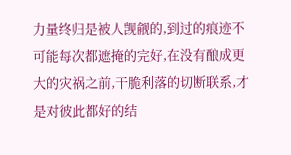力量终归是被人觊觎的,到过的痕迹不可能每次都遮掩的完好,在没有酿成更大的灾祸之前,干脆利落的切断联系,才是对彼此都好的结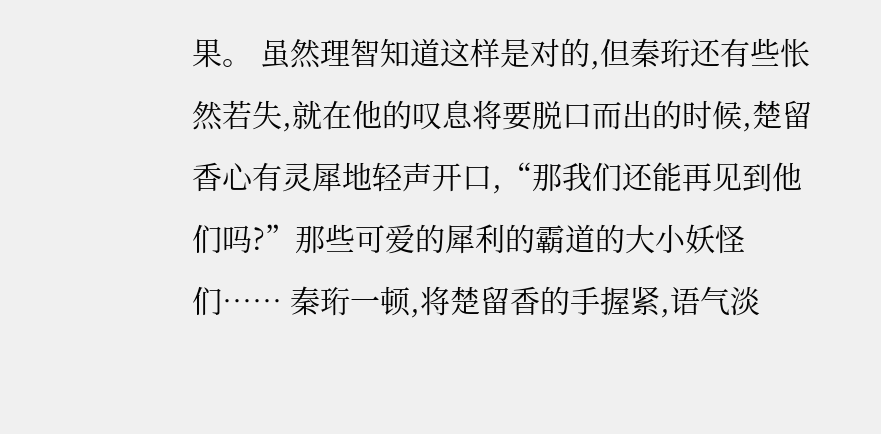果。 虽然理智知道这样是对的,但秦珩还有些怅然若失,就在他的叹息将要脱口而出的时候,楚留香心有灵犀地轻声开口,“那我们还能再见到他们吗?”那些可爱的犀利的霸道的大小妖怪们…… 秦珩一顿,将楚留香的手握紧,语气淡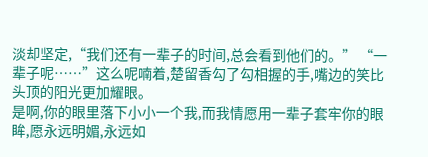淡却坚定,“我们还有一辈子的时间,总会看到他们的。” “一辈子呢……”这么呢喃着,楚留香勾了勾相握的手,嘴边的笑比头顶的阳光更加耀眼。
是啊,你的眼里落下小小一个我,而我情愿用一辈子套牢你的眼眸,愿永远明媚,永远如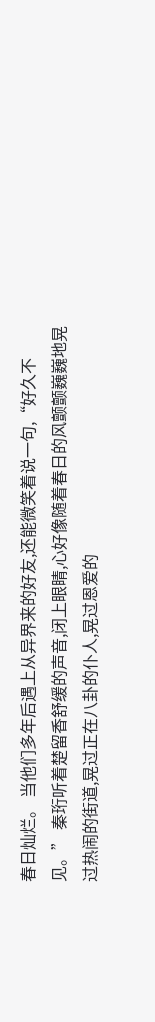春日灿烂。 当他们多年后遇上从异界来的好友,还能微笑着说一句,“好久不见。” 秦珩听着楚留香舒缓的声音,闭上眼睛,心好像随着春日的风颤颤巍巍地晃过热闹的街道,晃过正在八卦的仆人,晃过恩爱的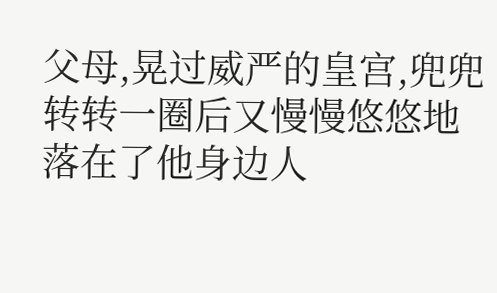父母,晃过威严的皇宫,兜兜转转一圈后又慢慢悠悠地落在了他身边人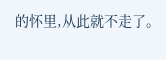的怀里,从此就不走了。